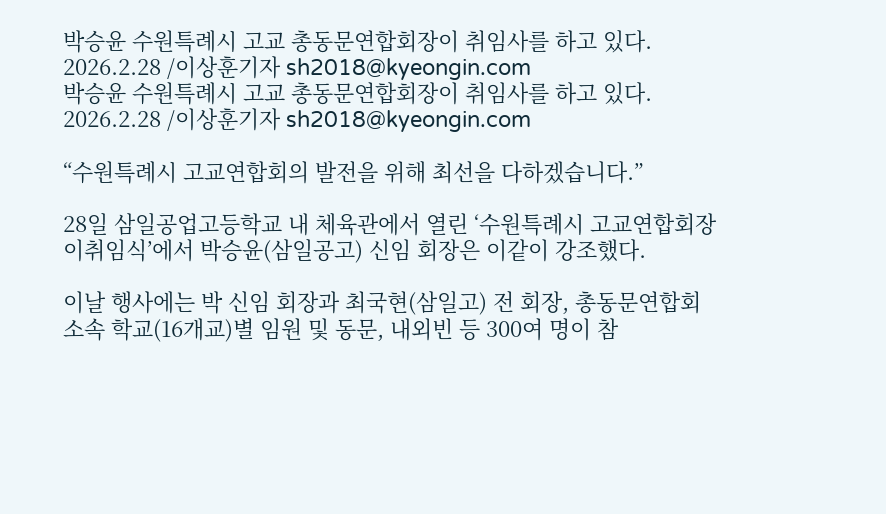박승윤 수원특례시 고교 총동문연합회장이 취임사를 하고 있다. 2026.2.28 /이상훈기자 sh2018@kyeongin.com
박승윤 수원특례시 고교 총동문연합회장이 취임사를 하고 있다. 2026.2.28 /이상훈기자 sh2018@kyeongin.com

“수원특례시 고교연합회의 발전을 위해 최선을 다하겠습니다.”

28일 삼일공업고등학교 내 체육관에서 열린 ‘수원특례시 고교연합회장 이취임식’에서 박승윤(삼일공고) 신임 회장은 이같이 강조했다.

이날 행사에는 박 신임 회장과 최국현(삼일고) 전 회장, 총동문연합회 소속 학교(16개교)별 임원 및 동문, 내외빈 등 300여 명이 참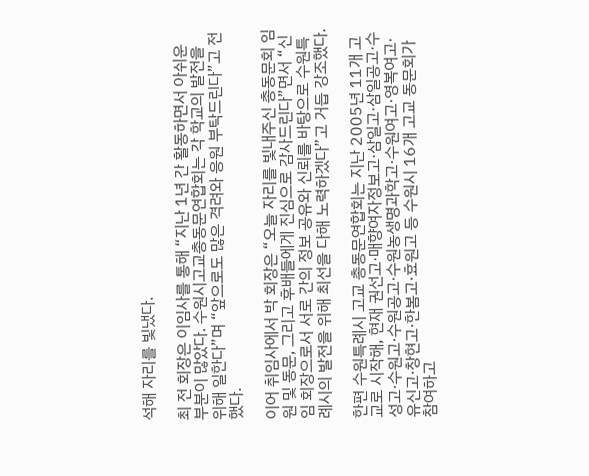석해 자리를 빛냈다.

최 전 회장은 이임사를 통해 “지난 1년 간 활동하면서 아쉬운 부분이 많았다. 수원시고교총동문연합회는 각 학교의 발전을 위해 일한다”며 “앞으로도 많은 격려와 응원 부탁드린다”고 전했다.

이어 취임사에서 박 회장은 “오늘 자리를 빛내주신 총동문회 임원 및 동문, 그리고 후배들에게 진심으로 감사드린다”면서 “신임 회장으로서 서로 간의 정보 공유와 신뢰를 바탕으로 수원특례시의 발전을 위해 최선을 다해 노력하겠다”고 거듭 강조했다.

한편 수원특례시 고교 총동문연합회는 지난 2005년 11개 고교로 시작해, 현재 권선고·매향여자정보고·삼일고·삼일공고·수성고·수원고·수원공고·수원농생명과학고·수원여고·영복여고·유신고·창현고·한봄고·효원고 등 수원시 16개 고교 동문회가 참여하고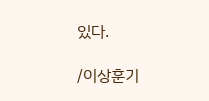있다.

/이상훈기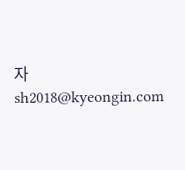자 sh2018@kyeongin.com